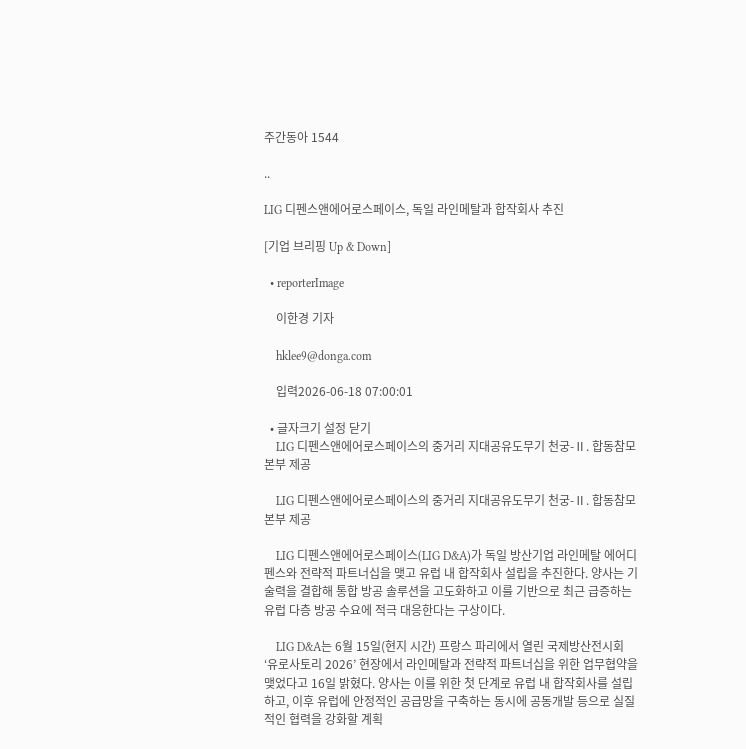주간동아 1544

..

LIG 디펜스앤에어로스페이스, 독일 라인메탈과 합작회사 추진

[기업 브리핑 Up & Down]

  • reporterImage

    이한경 기자

    hklee9@donga.com

    입력2026-06-18 07:00:01

  • 글자크기 설정 닫기
    LIG 디펜스앤에어로스페이스의 중거리 지대공유도무기 천궁-Ⅱ. 합동참모본부 제공

    LIG 디펜스앤에어로스페이스의 중거리 지대공유도무기 천궁-Ⅱ. 합동참모본부 제공

    LIG 디펜스앤에어로스페이스(LIG D&A)가 독일 방산기업 라인메탈 에어디펜스와 전략적 파트너십을 맺고 유럽 내 합작회사 설립을 추진한다. 양사는 기술력을 결합해 통합 방공 솔루션을 고도화하고 이를 기반으로 최근 급증하는 유럽 다층 방공 수요에 적극 대응한다는 구상이다.

    LIG D&A는 6월 15일(현지 시간) 프랑스 파리에서 열린 국제방산전시회 ‘유로사토리 2026’ 현장에서 라인메탈과 전략적 파트너십을 위한 업무협약을 맺었다고 16일 밝혔다. 양사는 이를 위한 첫 단계로 유럽 내 합작회사를 설립하고, 이후 유럽에 안정적인 공급망을 구축하는 동시에 공동개발 등으로 실질적인 협력을 강화할 계획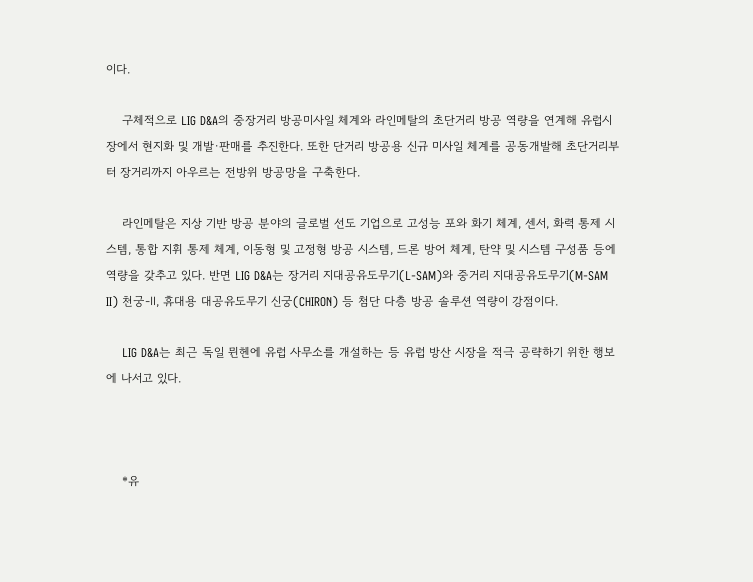이다.

    구체적으로 LIG D&A의 중장거리 방공미사일 체계와 라인메탈의 초단거리 방공 역량을 연계해 유럽시장에서 현지화 및 개발·판매를 추진한다. 또한 단거리 방공용 신규 미사일 체계를 공동개발해 초단거리부터 장거리까지 아우르는 전방위 방공망을 구축한다.

    라인메탈은 지상 기반 방공 분야의 글로벌 선도 기업으로 고성능 포와 화기 체계, 센서, 화력 통제 시스템, 통합 지휘 통제 체계, 이동형 및 고정형 방공 시스템, 드론 방어 체계, 탄약 및 시스템 구성품 등에 역량을 갖추고 있다. 반면 LIG D&A는 장거리 지대공유도무기(L-SAM)와 중거리 지대공유도무기(M-SAM II) 천궁-Ⅱ, 휴대용 대공유도무기 신궁(CHIRON) 등 첨단 다층 방공 솔루션 역량이 강점이다.

    LIG D&A는 최근 독일 뮌헨에 유럽 사무소를 개설하는 등 유럽 방산 시장을 적극 공략하기 위한 행보에 나서고 있다.



    *유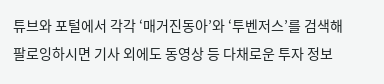튜브와 포털에서 각각 ‘매거진동아’와 ‘투벤저스’를 검색해 팔로잉하시면 기사 외에도 동영상 등 다채로운 투자 정보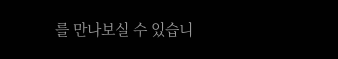를 만나보실 수 있습니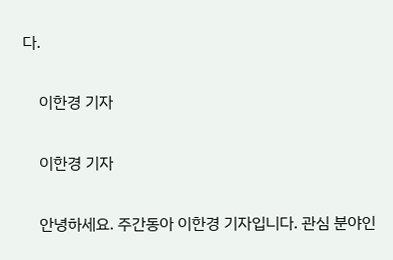다.

    이한경 기자

    이한경 기자

    안녕하세요. 주간동아 이한경 기자입니다. 관심 분야인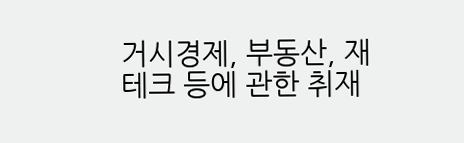거시경제, 부동산, 재테크 등에 관한 취재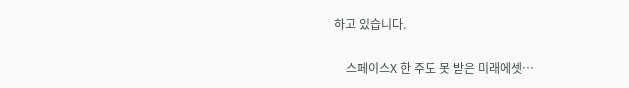하고 있습니다.

    스페이스X 한 주도 못 받은 미래에셋…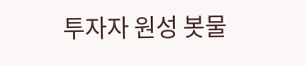투자자 원성 봇물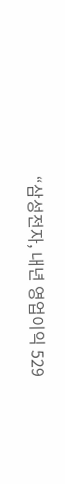“삼성전자, 내년 영업이익 529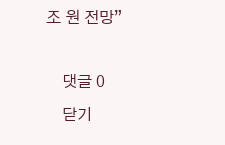조 원 전망”

    댓글 0
    닫기